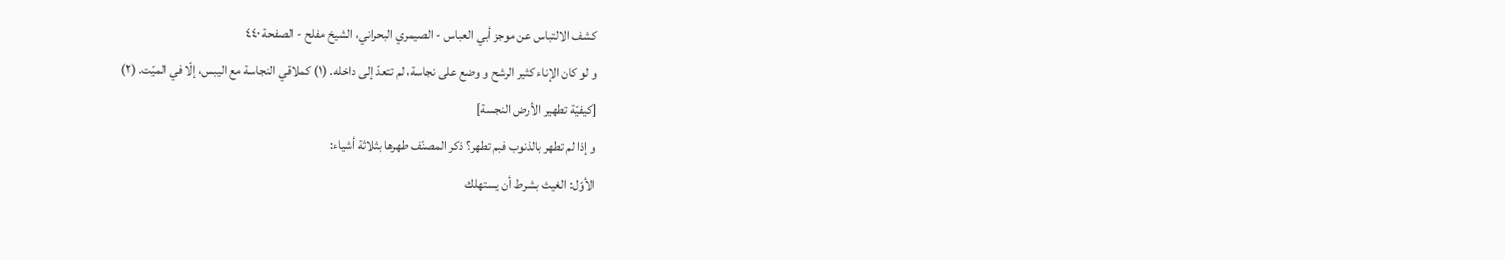كشف الالتباس عن موجز أبي العباس - الصيمري البحراني، الشيخ مفلح - الصفحة ٤٤٠
و لو كان الإناء كثير الرشح و وضع على نجاسة، لم تتعدّ إلى داخله. (١) كملاقي النجاسة مع اليبس، إلّا في الميّت. (٢)
[كيفيّة تطهير الأرض النجسة]
و إذا لم تطهر بالذنوب فبم تطهر؟ ذكر المصنّف طهرها بثلاثة أشياء:
الأوّل: الغيث بشرط أن يستهلك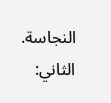النجاسة.
الثاني: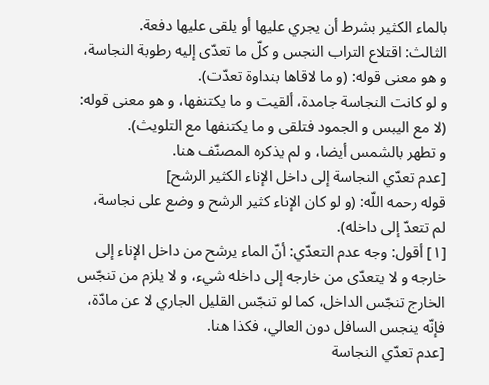بالماء الكثير بشرط أن يجري عليها أو يلقى عليها دفعة.
الثالث: اقتلاع التراب النجس و كلّ ما تعدّى إليه رطوبة النجاسة، و هو معنى قوله: (و ما لاقاها بنداوة تعدّت).
و لو كانت النجاسة جامدة، ألقيت و ما يكتنفها، و هو معنى قوله: (لا مع اليبس و الجمود فتلقى و ما يكتنفها مع التلويث).
و تطهر بالشمس أيضا، و لم يذكره المصنّف هنا.
[عدم تعدّي النجاسة إلى داخل الإناء الكثير الرشح]
قوله رحمه اللّه: (و لو كان الإناء كثير الرشح و وضع على نجاسة، لم تتعدّ إلى داخله).
[١] أقول: وجه عدم التعدّي: أنّ الماء يرشح من داخل الإناء إلى خارجه و لا يتعدّى من خارجه إلى داخله شيء، و لا يلزم من تنجّس الخارج تنجّس الداخل، كما لو تنجّس القليل الجاري لا عن مادّة، فإنّه ينجس السافل دون العالي، فكذا هنا.
[عدم تعدّي النجاسة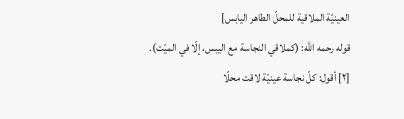العينيّة الملاقية للمحلّ الطاهر اليابس]
قوله رحمه اللّه: (كملاقي النجاسة مع اليبس، إلّا في الميّت).
[٢] أقول: كلّ نجاسة عينيّة لاقت محلّا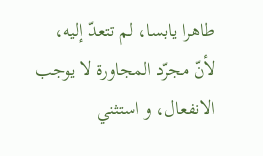طاهرا يابسا، لم تتعدّ إليه، لأنّ مجرّد المجاورة لا يوجب الانفعال، و استثني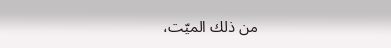من ذلك الميّت،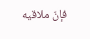فإنّ ملاقيه